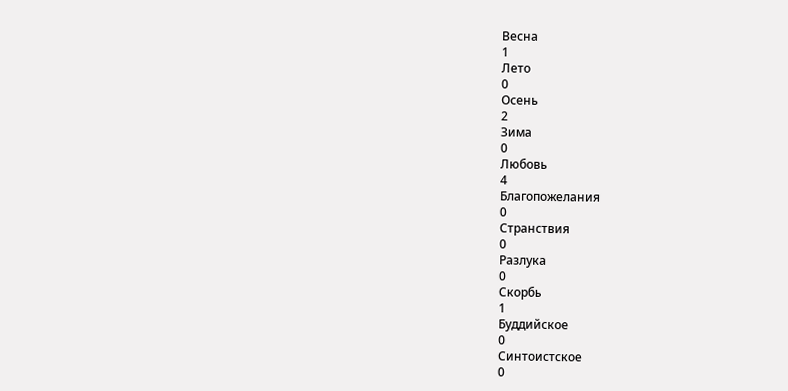Весна
1
Лето
0
Осень
2
Зима
0
Любовь
4
Благопожелания
0
Странствия
0
Разлука
0
Скорбь
1
Буддийское
0
Синтоистское
0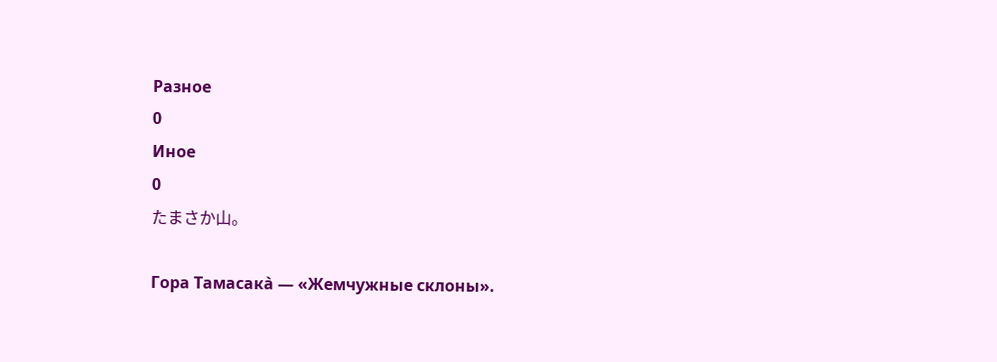Разное
0
Иное
0
たまさか山。

Гора Тамасака̀ — «Жемчужные склоны».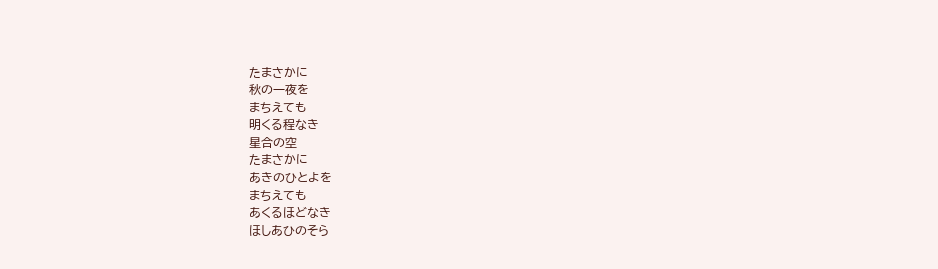たまさかに
秋の一夜を
まちえても
明くる程なき
星合の空
たまさかに
あきのひとよを
まちえても
あくるほどなき
ほしあひのそら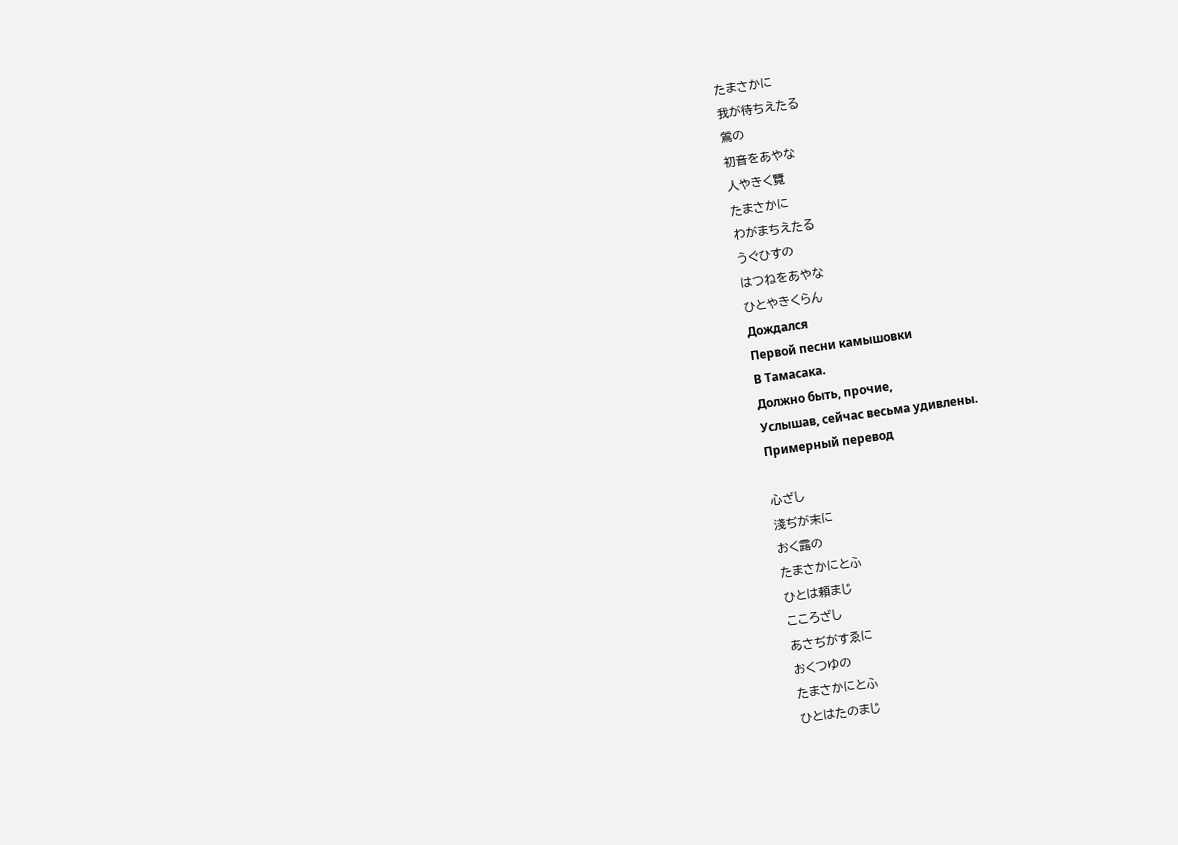たまさかに
我が待ちえたる
鶯の
初音をあやな
人やきく覽
たまさかに
わがまちえたる
うぐひすの
はつねをあやな
ひとやきくらん
Дождался
Первой песни камышовки
В Тамасака.
Должно быть, прочие,
Услышав, сейчас весьма удивлены.
Примерный перевод

心ざし
淺ぢが末に
おく露の
たまさかにとふ
ひとは頼まじ
こころざし
あさぢがすゑに
おくつゆの
たまさかにとふ
ひとはたのまじ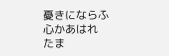憂きにならふ
心かあはれ
たま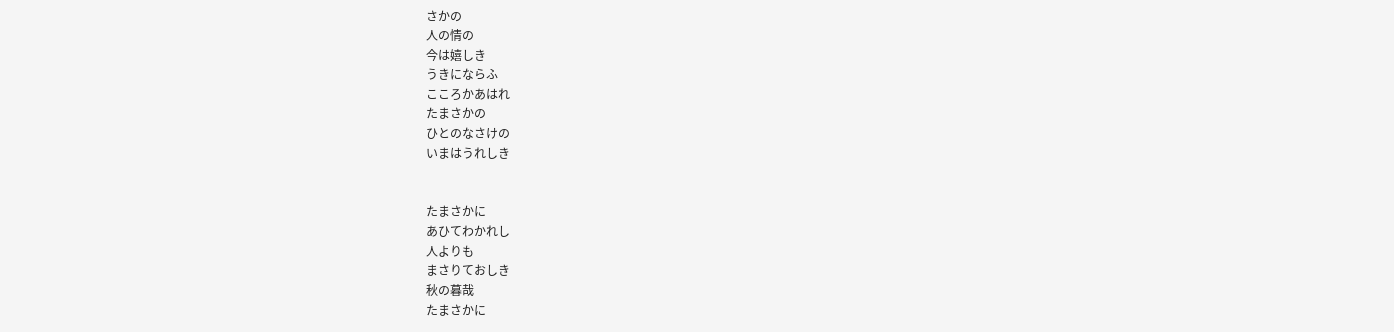さかの
人の情の
今は嬉しき
うきにならふ
こころかあはれ
たまさかの
ひとのなさけの
いまはうれしき


たまさかに
あひてわかれし
人よりも
まさりておしき
秋の暮哉
たまさかに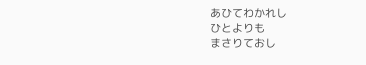あひてわかれし
ひとよりも
まさりておし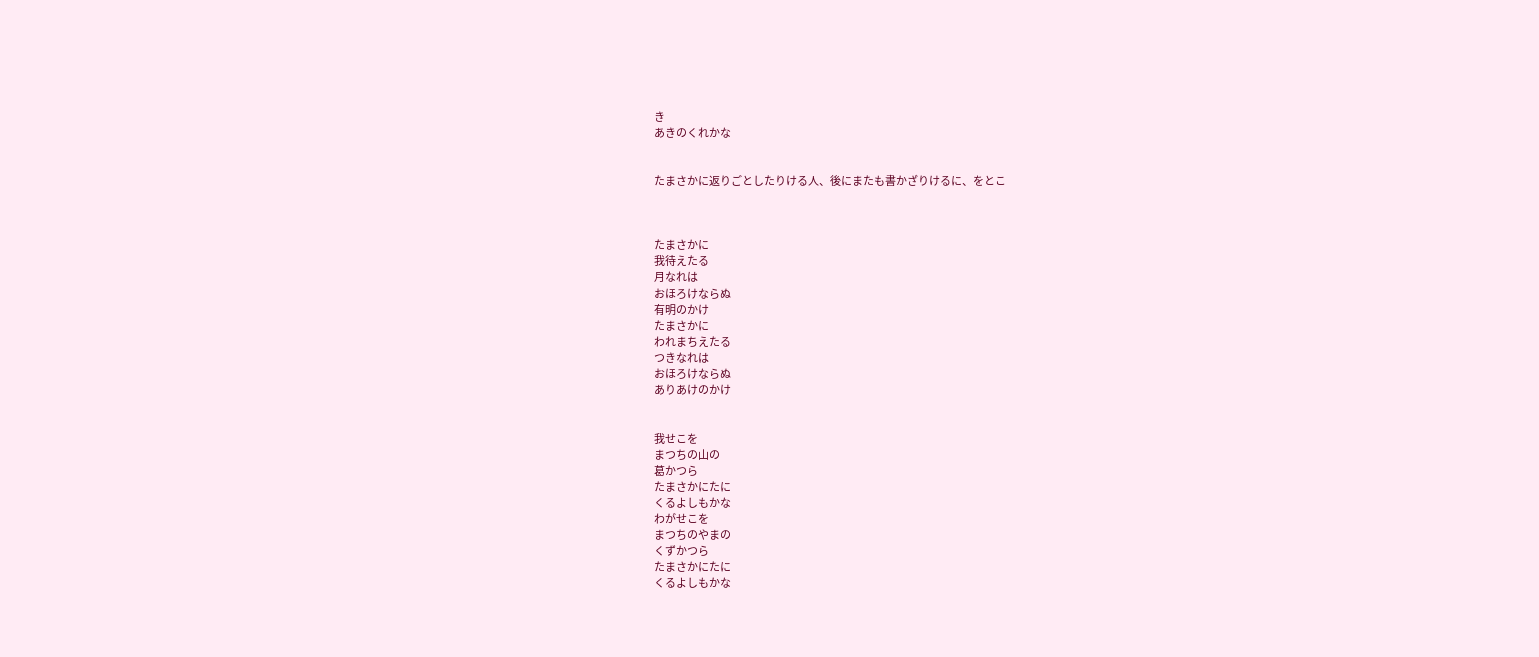き
あきのくれかな


たまさかに返りごとしたりける人、後にまたも書かざりけるに、をとこ



たまさかに
我待えたる
月なれは
おほろけならぬ
有明のかけ
たまさかに
われまちえたる
つきなれは
おほろけならぬ
ありあけのかけ


我せこを
まつちの山の
葛かつら
たまさかにたに
くるよしもかな
わがせこを
まつちのやまの
くずかつら
たまさかにたに
くるよしもかな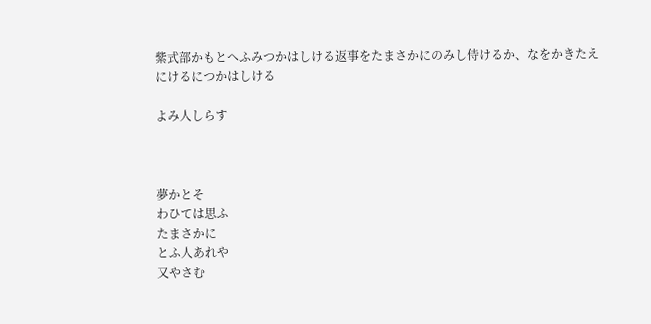紫式部かもとへふみつかはしける返事をたまさかにのみし侍けるか、なをかきたえにけるにつかはしける

よみ人しらす



夢かとそ
わひては思ふ
たまさかに
とふ人あれや
又やさむ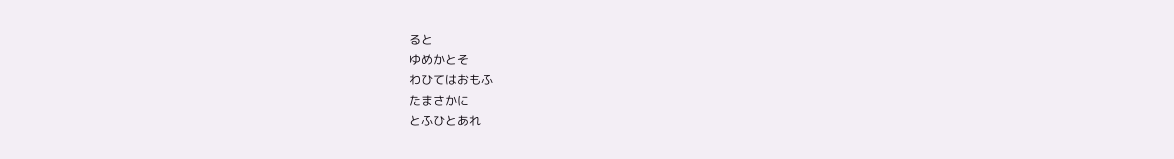ると
ゆめかとそ
わひてはおもふ
たまさかに
とふひとあれ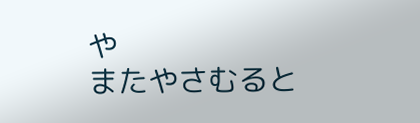や
またやさむると